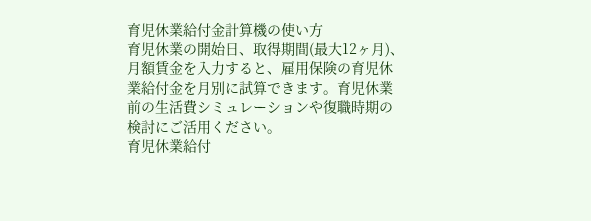育児休業給付金計算機の使い方
育児休業の開始日、取得期間(最大12ヶ月)、月額賃金を入力すると、雇用保険の育児休業給付金を月別に試算できます。育児休業前の生活費シミュレーションや復職時期の検討にご活用ください。
育児休業給付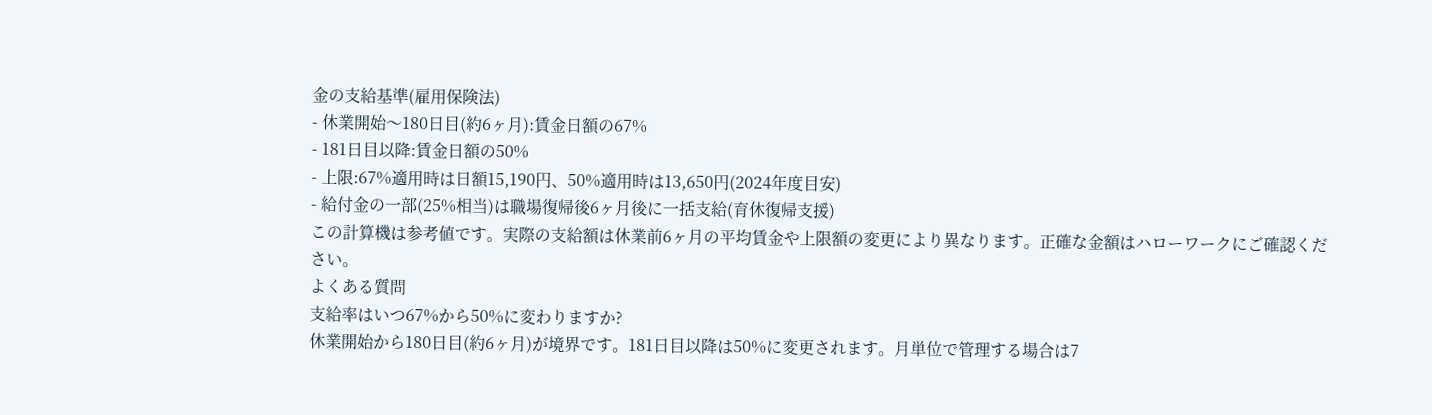金の支給基準(雇用保険法)
- 休業開始〜180日目(約6ヶ月):賃金日額の67%
- 181日目以降:賃金日額の50%
- 上限:67%適用時は日額15,190円、50%適用時は13,650円(2024年度目安)
- 給付金の一部(25%相当)は職場復帰後6ヶ月後に一括支給(育休復帰支援)
この計算機は参考値です。実際の支給額は休業前6ヶ月の平均賃金や上限額の変更により異なります。正確な金額はハローワークにご確認ください。
よくある質問
支給率はいつ67%から50%に変わりますか?
休業開始から180日目(約6ヶ月)が境界です。181日目以降は50%に変更されます。月単位で管理する場合は7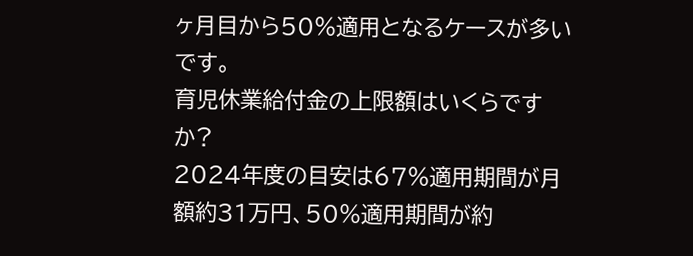ヶ月目から50%適用となるケースが多いです。
育児休業給付金の上限額はいくらですか?
2024年度の目安は67%適用期間が月額約31万円、50%適用期間が約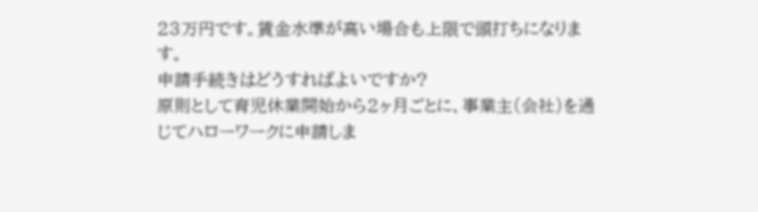23万円です。賃金水準が高い場合も上限で頭打ちになります。
申請手続きはどうすればよいですか?
原則として育児休業開始から2ヶ月ごとに、事業主(会社)を通じてハローワークに申請しま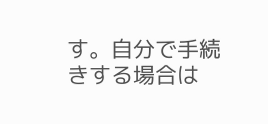す。自分で手続きする場合は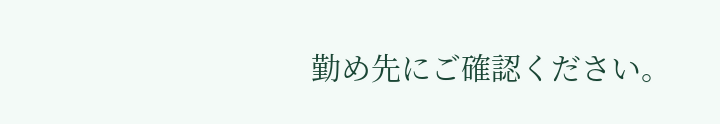勤め先にご確認ください。